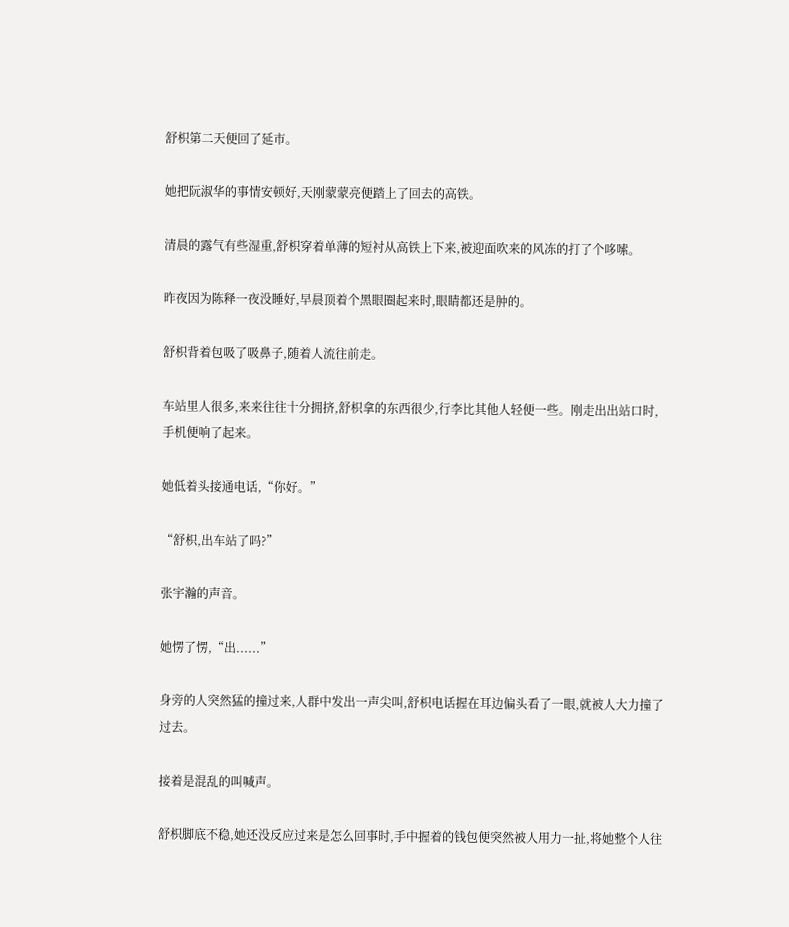舒枳第二天便回了延市。

她把阮淑华的事情安顿好,天刚蒙蒙亮便踏上了回去的高铁。

清晨的露气有些湿重,舒枳穿着单薄的短衬从高铁上下来,被迎面吹来的风冻的打了个哆嗦。

昨夜因为陈释一夜没睡好,早晨顶着个黑眼圈起来时,眼睛都还是肿的。

舒枳背着包吸了吸鼻子,随着人流往前走。

车站里人很多,来来往往十分拥挤,舒枳拿的东西很少,行李比其他人轻便一些。刚走出出站口时,手机便响了起来。

她低着头接通电话,“你好。”

“舒枳,出车站了吗?”

张宇瀚的声音。

她愣了愣,“出......”

身旁的人突然猛的撞过来,人群中发出一声尖叫,舒枳电话握在耳边偏头看了一眼,就被人大力撞了过去。

接着是混乱的叫喊声。

舒枳脚底不稳,她还没反应过来是怎么回事时,手中握着的钱包便突然被人用力一扯,将她整个人往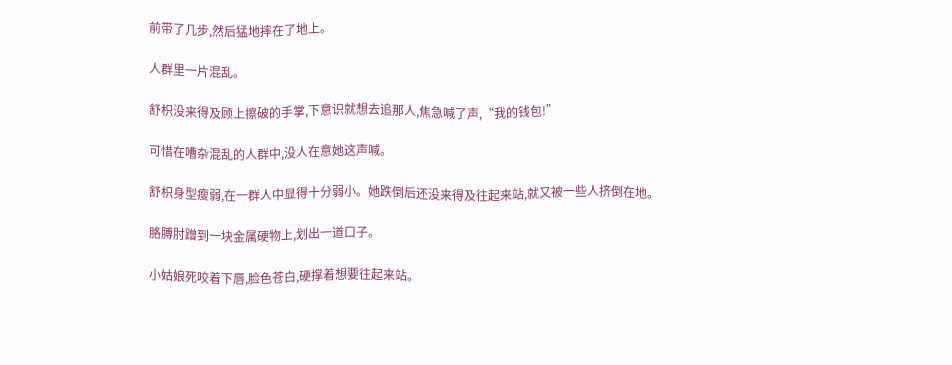前带了几步,然后猛地摔在了地上。

人群里一片混乱。

舒枳没来得及顾上擦破的手掌,下意识就想去追那人,焦急喊了声,“我的钱包!”

可惜在嘈杂混乱的人群中,没人在意她这声喊。

舒枳身型瘦弱,在一群人中显得十分弱小。她跌倒后还没来得及往起来站,就又被一些人挤倒在地。

胳膊肘蹭到一块金属硬物上,划出一道口子。

小姑娘死咬着下唇,脸色苍白,硬撑着想要往起来站。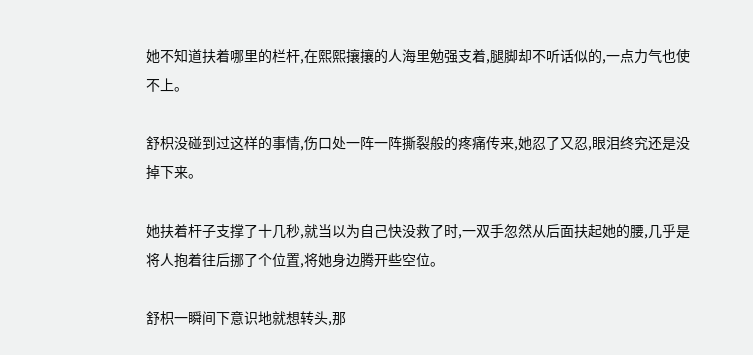她不知道扶着哪里的栏杆,在熙熙攘攘的人海里勉强支着,腿脚却不听话似的,一点力气也使不上。

舒枳没碰到过这样的事情,伤口处一阵一阵撕裂般的疼痛传来,她忍了又忍,眼泪终究还是没掉下来。

她扶着杆子支撑了十几秒,就当以为自己快没救了时,一双手忽然从后面扶起她的腰,几乎是将人抱着往后挪了个位置,将她身边腾开些空位。

舒枳一瞬间下意识地就想转头,那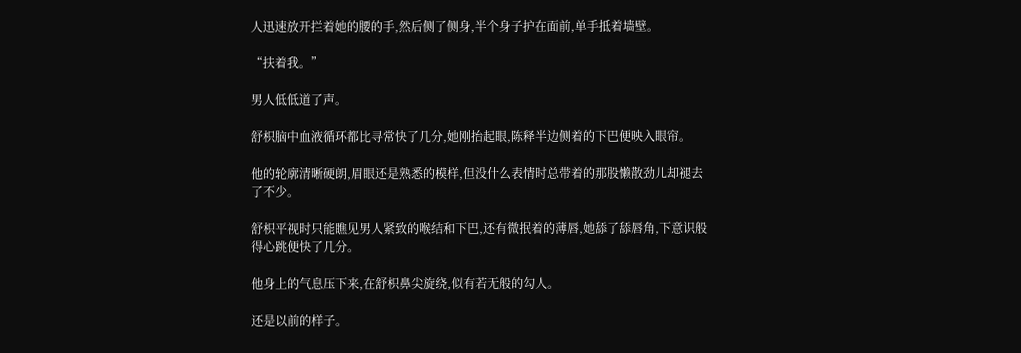人迅速放开拦着她的腰的手,然后侧了侧身,半个身子护在面前,单手抵着墙壁。

“扶着我。”

男人低低道了声。

舒枳脑中血液循环都比寻常快了几分,她刚抬起眼,陈释半边侧着的下巴便映入眼帘。

他的轮廓清晰硬朗,眉眼还是熟悉的模样,但没什么表情时总带着的那股懒散劲儿却褪去了不少。

舒枳平视时只能瞧见男人紧致的喉结和下巴,还有微抿着的薄唇,她舔了舔唇角,下意识般得心跳便快了几分。

他身上的气息压下来,在舒枳鼻尖旋绕,似有若无般的勾人。

还是以前的样子。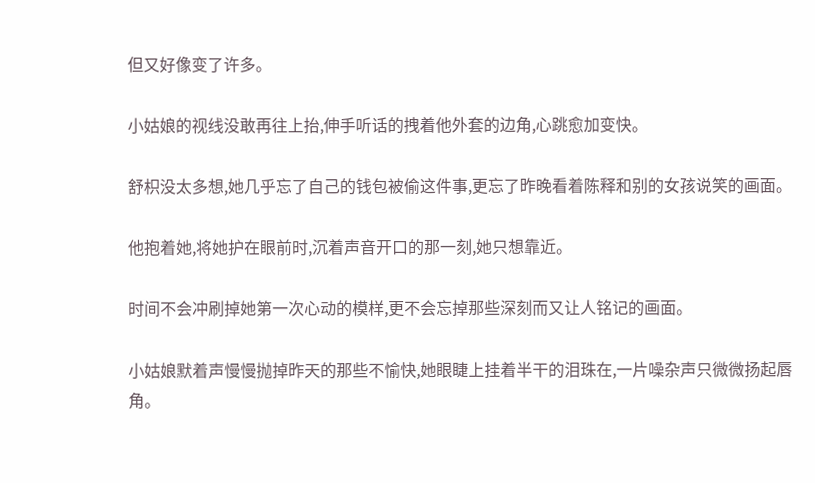但又好像变了许多。

小姑娘的视线没敢再往上抬,伸手听话的拽着他外套的边角,心跳愈加变快。

舒枳没太多想,她几乎忘了自己的钱包被偷这件事,更忘了昨晚看着陈释和别的女孩说笑的画面。

他抱着她,将她护在眼前时,沉着声音开口的那一刻,她只想靠近。

时间不会冲刷掉她第一次心动的模样,更不会忘掉那些深刻而又让人铭记的画面。

小姑娘默着声慢慢抛掉昨天的那些不愉快,她眼睫上挂着半干的泪珠在,一片噪杂声只微微扬起唇角。